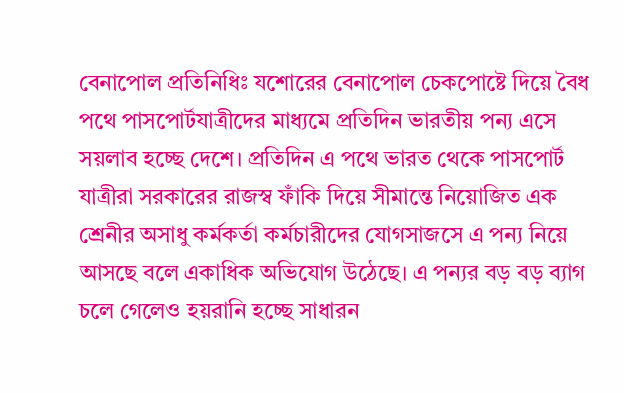বেনাপোল প্রতিনিধিঃ যশোরের বেনাপোল চেকপোষ্টে দিয়ে বৈধ পথে পাসপোর্টযাত্রীদের মাধ্যমে প্রতিদিন ভারতীয় পন্য এসে সয়লাব হচ্ছে দেশে। প্রতিদিন এ পথে ভারত থেকে পাসপোর্ট যাত্রীরা সরকারের রাজস্ব ফাঁকি দিয়ে সীমান্তে নিয়োজিত এক শ্রেনীর অসাধু কর্মকর্তা কর্মচারীদের যোগসাজসে এ পন্য নিয়ে আসছে বলে একাধিক অভিযোগ উঠেছে। এ পন্যর বড় বড় ব্যাগ চলে গেলেও হয়রানি হচ্ছে সাধারন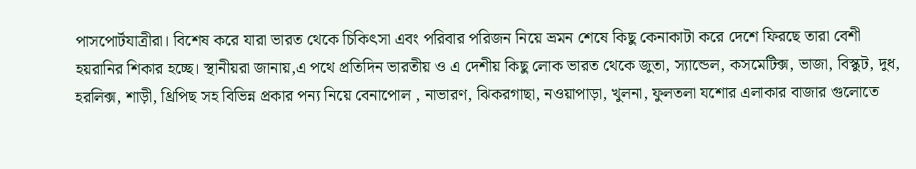পাসপোর্টযাত্রীরা। বিশেষ করে যারা ভারত থেকে চিকিৎসা এবং পরিবার পরিজন নিয়ে ভ্রমন শেষে কিছু কেনাকাটা করে দেশে ফিরছে তারা বেশী হয়রানির শিকার হচ্ছে। স্থানীয়রা জানায়,এ পথে প্রতিদিন ভারতীয় ও এ দেশীয় কিছু লোক ভারত থেকে জুতা, স্যান্ডেল, কসমেটিক্স, ভাজা, বিস্কুট, দুধ, হরলিক্স, শাড়ী, থ্রিপিছ সহ বিভিন্ন প্রকার পন্য নিয়ে বেনাপোল , নাভারণ, ঝিকরগাছা, নওয়াপাড়া, খুলনা, ফুলতলা যশোর এলাকার বাজার গুলোতে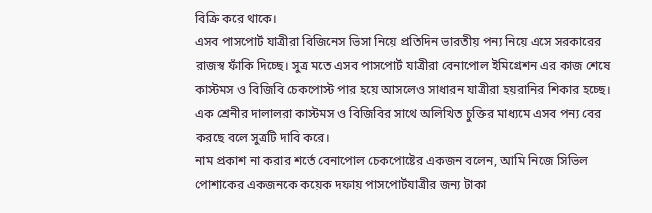বিক্রি করে থাকে।
এসব পাসপোর্ট যাত্রীরা বিজিনেস ভিসা নিয়ে প্রতিদিন ভারতীয় পন্য নিয়ে এসে সরকারের রাজস্ব ফাঁকি দিচ্ছে। সুত্র মতে এসব পাসপোর্ট যাত্রীরা বেনাপোল ইমিগ্রেশন এর কাজ শেষে কাস্টমস ও বিজিবি চেকপোস্ট পার হয়ে আসলেও সাধারন যাত্রীরা হয়রানির শিকার হচ্ছে। এক শ্রেনীর দালালরা কাস্টমস ও বিজিবির সাথে অলিখিত চুক্তির মাধ্যমে এসব পন্য বের করছে বলে সুত্রটি দাবি করে।
নাম প্রকাশ না করার শর্তে বেনাপোল চেকপোষ্টের একজন বলেন, আমি নিজে সিভিল পোশাকের একজনকে কয়েক দফায় পাসপোর্টযাত্রীর জন্য টাকা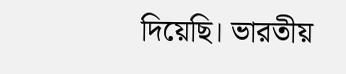দিয়েছি। ভারতীয়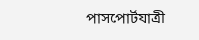পাসপোর্টযাত্রী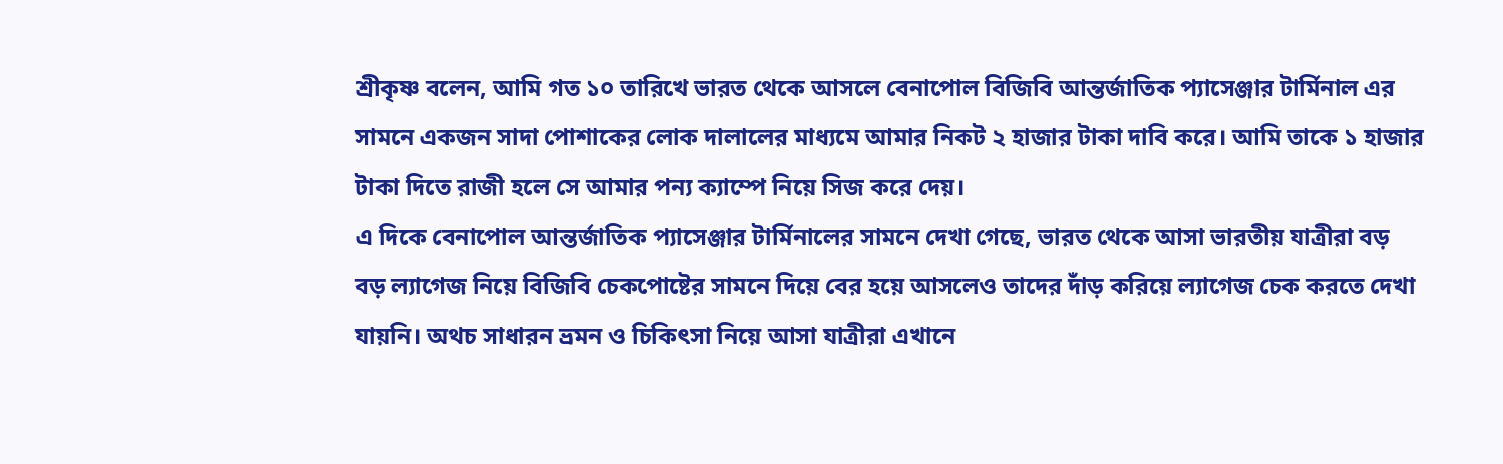শ্রীকৃষ্ণ বলেন, আমি গত ১০ তারিখে ভারত থেকে আসলে বেনাপোল বিজিবি আন্তর্জাতিক প্যাসেঞ্জার টার্মিনাল এর সামনে একজন সাদা পোশাকের লোক দালালের মাধ্যমে আমার নিকট ২ হাজার টাকা দাবি করে। আমি তাকে ১ হাজার টাকা দিতে রাজী হলে সে আমার পন্য ক্যাম্পে নিয়ে সিজ করে দেয়।
এ দিকে বেনাপোল আন্তর্জাতিক প্যাসেঞ্জার টার্মিনালের সামনে দেখা গেছে, ভারত থেকে আসা ভারতীয় যাত্রীরা বড় বড় ল্যাগেজ নিয়ে বিজিবি চেকপোষ্টের সামনে দিয়ে বের হয়ে আসলেও তাদের দাঁড় করিয়ে ল্যাগেজ চেক করতে দেখা যায়নি। অথচ সাধারন ভ্রমন ও চিকিৎসা নিয়ে আসা যাত্রীরা এখানে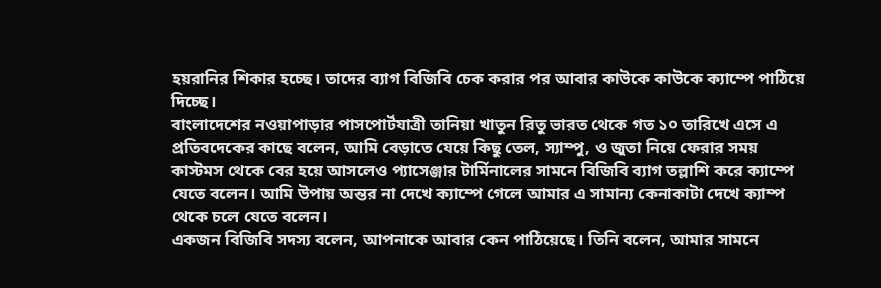হয়রানির শিকার হচ্ছে। তাদের ব্যাগ বিজিবি চেক করার পর আবার কাউকে কাউকে ক্যাম্পে পাঠিয়ে দিচ্ছে।
বাংলাদেশের নওয়াপাড়ার পাসপোর্টযাত্রী তানিয়া খাতুন রিতু ভারত থেকে গত ১০ তারিখে এসে এ প্রতিবদেকের কাছে বলেন, আমি বেড়াতে যেয়ে কিছু তেল, স্যাম্পু, ও জুতা নিয়ে ফেরার সময় কাস্টমস থেকে বের হয়ে আসলেও প্যাসেঞ্জার টার্মিনালের সামনে বিজিবি ব্যাগ তল্লাশি করে ক্যাম্পে যেতে বলেন। আমি উপায় অন্তর না দেখে ক্যাম্পে গেলে আমার এ সামান্য কেনাকাটা দেখে ক্যাম্প থেকে চলে যেতে বলেন।
একজন বিজিবি সদস্য বলেন, আপনাকে আবার কেন পাঠিয়েছে। তিনি বলেন, আমার সামনে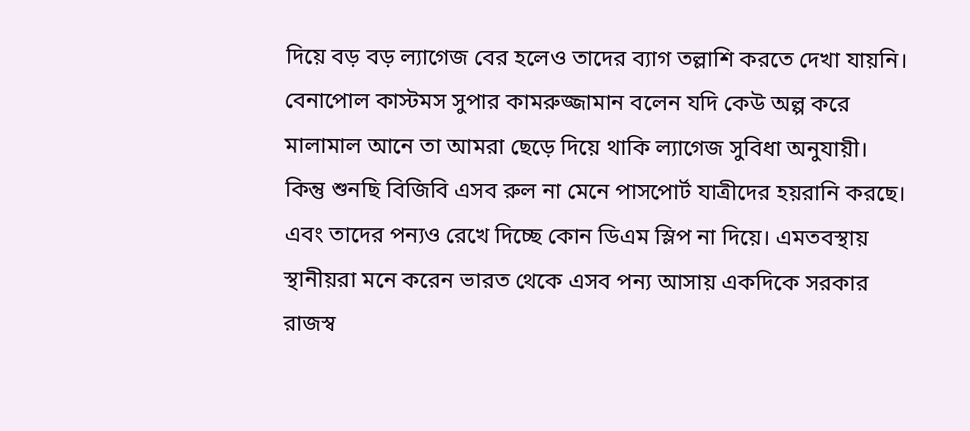দিয়ে বড় বড় ল্যাগেজ বের হলেও তাদের ব্যাগ তল্লাশি করতে দেখা যায়নি। বেনাপোল কাস্টমস সুপার কামরুজ্জামান বলেন যদি কেউ অল্প করে মালামাল আনে তা আমরা ছেড়ে দিয়ে থাকি ল্যাগেজ সুবিধা অনুযায়ী। কিন্তু শুনছি বিজিবি এসব রুল না মেনে পাসপোর্ট যাত্রীদের হয়রানি করছে।
এবং তাদের পন্যও রেখে দিচ্ছে কোন ডিএম স্লিপ না দিয়ে। এমতবস্থায় স্থানীয়রা মনে করেন ভারত থেকে এসব পন্য আসায় একদিকে সরকার রাজস্ব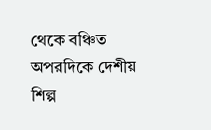থেকে বঞ্চিত অপরদিকে দেশীয় শিল্প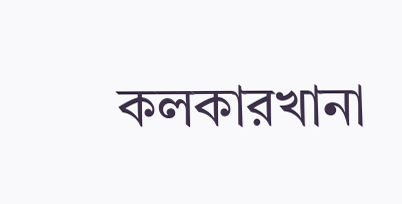কলকারখানা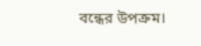বন্ধের উপক্রম।